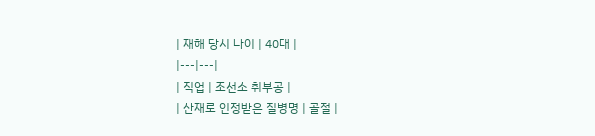| 재해 당시 나이 | 40대 |
|---|---|
| 직업 | 조선소 취부공 |
| 산재로 인정받은 질병명 | 골절 |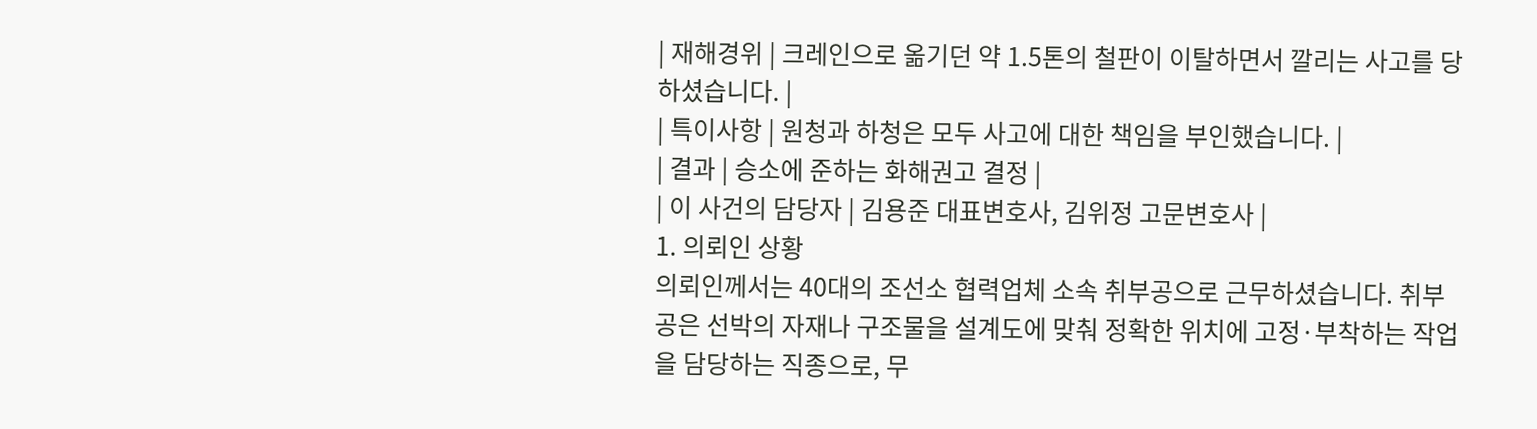| 재해경위 | 크레인으로 옮기던 약 1.5톤의 철판이 이탈하면서 깔리는 사고를 당하셨습니다. |
| 특이사항 | 원청과 하청은 모두 사고에 대한 책임을 부인했습니다. |
| 결과 | 승소에 준하는 화해권고 결정 |
| 이 사건의 담당자 | 김용준 대표변호사, 김위정 고문변호사 |
1. 의뢰인 상황
의뢰인께서는 40대의 조선소 협력업체 소속 취부공으로 근무하셨습니다. 취부공은 선박의 자재나 구조물을 설계도에 맞춰 정확한 위치에 고정·부착하는 작업을 담당하는 직종으로, 무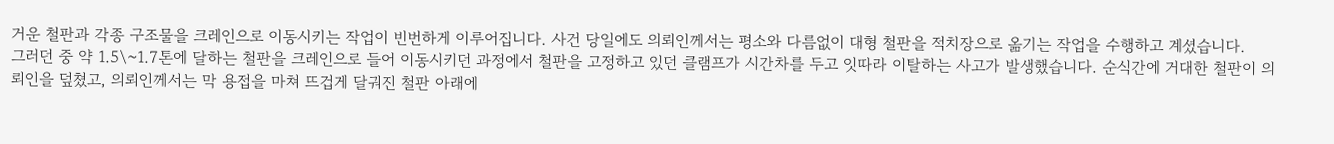거운 철판과 각종 구조물을 크레인으로 이동시키는 작업이 빈번하게 이루어집니다. 사건 당일에도 의뢰인께서는 평소와 다름없이 대형 철판을 적치장으로 옮기는 작업을 수행하고 계셨습니다.
그러던 중 약 1.5\~1.7톤에 달하는 철판을 크레인으로 들어 이동시키던 과정에서 철판을 고정하고 있던 클램프가 시간차를 두고 잇따라 이탈하는 사고가 발생했습니다. 순식간에 거대한 철판이 의뢰인을 덮쳤고, 의뢰인께서는 막 용접을 마쳐 뜨겁게 달궈진 철판 아래에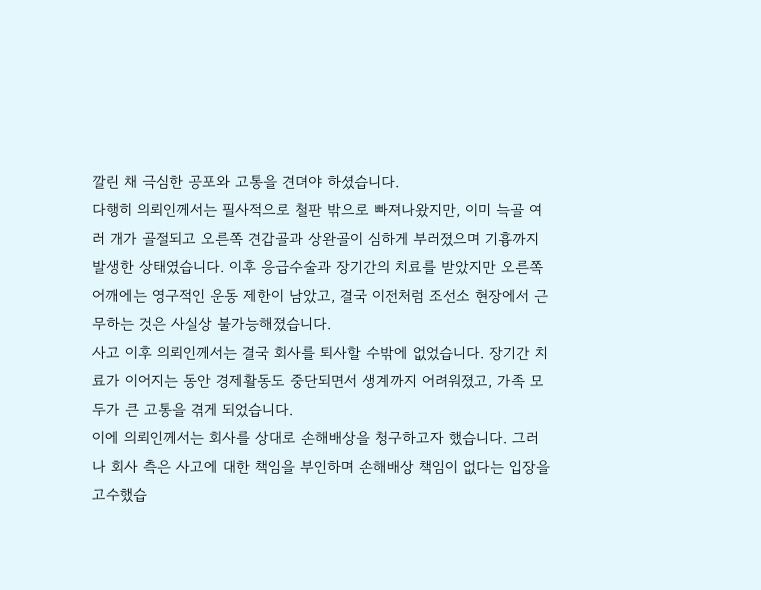깔린 채 극심한 공포와 고통을 견뎌야 하셨습니다.
다행히 의뢰인께서는 필사적으로 철판 밖으로 빠져나왔지만, 이미 늑골 여러 개가 골절되고 오른쪽 견갑골과 상완골이 심하게 부러졌으며 기흉까지 발생한 상태였습니다. 이후 응급수술과 장기간의 치료를 받았지만 오른쪽 어깨에는 영구적인 운동 제한이 남았고, 결국 이전처럼 조선소 현장에서 근무하는 것은 사실상 불가능해졌습니다.
사고 이후 의뢰인께서는 결국 회사를 퇴사할 수밖에 없었습니다. 장기간 치료가 이어지는 동안 경제활동도 중단되면서 생계까지 어려워졌고, 가족 모두가 큰 고통을 겪게 되었습니다.
이에 의뢰인께서는 회사를 상대로 손해배상을 청구하고자 했습니다. 그러나 회사 측은 사고에 대한 책임을 부인하며 손해배상 책임이 없다는 입장을 고수했습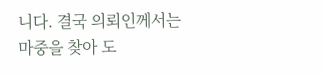니다. 결국 의뢰인께서는 마중을 찾아 도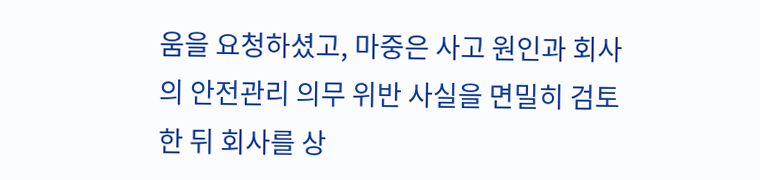움을 요청하셨고, 마중은 사고 원인과 회사의 안전관리 의무 위반 사실을 면밀히 검토한 뒤 회사를 상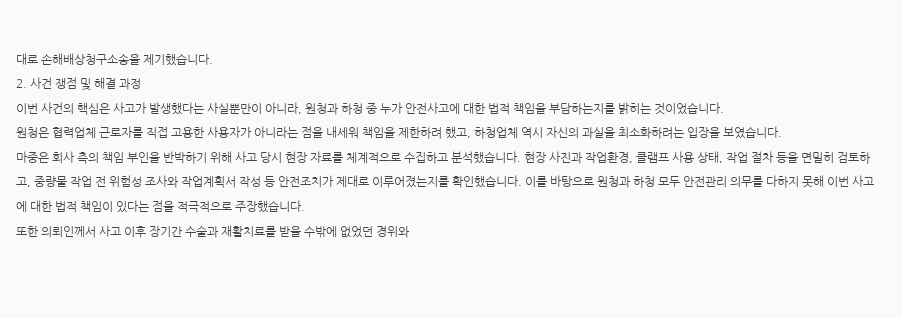대로 손해배상청구소송을 제기했습니다.
2. 사건 쟁점 및 해결 과정
이번 사건의 핵심은 사고가 발생했다는 사실뿐만이 아니라, 원청과 하청 중 누가 안전사고에 대한 법적 책임을 부담하는지를 밝히는 것이었습니다.
원청은 협력업체 근로자를 직접 고용한 사용자가 아니라는 점을 내세워 책임을 제한하려 했고, 하청업체 역시 자신의 과실을 최소화하려는 입장을 보였습니다.
마중은 회사 측의 책임 부인을 반박하기 위해 사고 당시 현장 자료를 체계적으로 수집하고 분석했습니다. 현장 사진과 작업환경, 클램프 사용 상태, 작업 절차 등을 면밀히 검토하고, 중량물 작업 전 위험성 조사와 작업계획서 작성 등 안전조치가 제대로 이루어졌는지를 확인했습니다. 이를 바탕으로 원청과 하청 모두 안전관리 의무를 다하지 못해 이번 사고에 대한 법적 책임이 있다는 점을 적극적으로 주장했습니다.
또한 의뢰인께서 사고 이후 장기간 수술과 재활치료를 받을 수밖에 없었던 경위와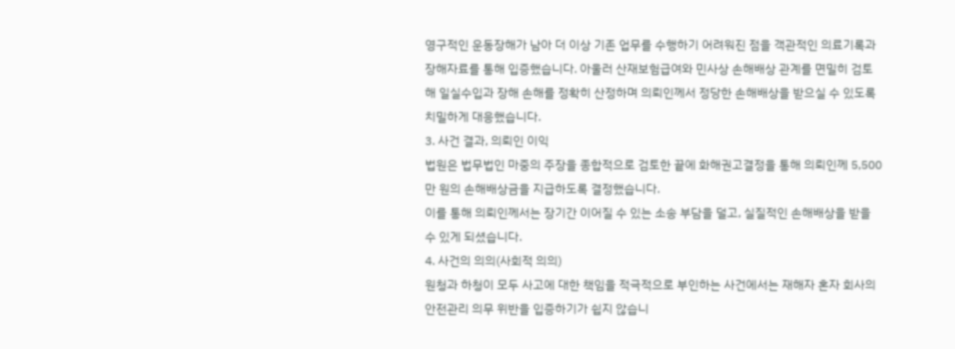영구적인 운동장해가 남아 더 이상 기존 업무를 수행하기 어려워진 점을 객관적인 의료기록과 장해자료를 통해 입증했습니다. 아울러 산재보험급여와 민사상 손해배상 관계를 면밀히 검토해 일실수입과 장해 손해를 정확히 산정하며 의뢰인께서 정당한 손해배상을 받으실 수 있도록 치밀하게 대응했습니다.
3. 사건 결과, 의뢰인 이익
법원은 법무법인 마중의 주장을 종합적으로 검토한 끝에 화해권고결정을 통해 의뢰인께 5,500만 원의 손해배상금을 지급하도록 결정했습니다.
이를 통해 의뢰인께서는 장기간 이어질 수 있는 소송 부담을 덜고, 실질적인 손해배상을 받을 수 있게 되셨습니다.
4. 사건의 의의(사회적 의의)
원청과 하청이 모두 사고에 대한 책임을 적극적으로 부인하는 사건에서는 재해자 혼자 회사의 안전관리 의무 위반을 입증하기가 쉽지 않습니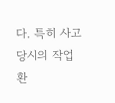다. 특히 사고 당시의 작업환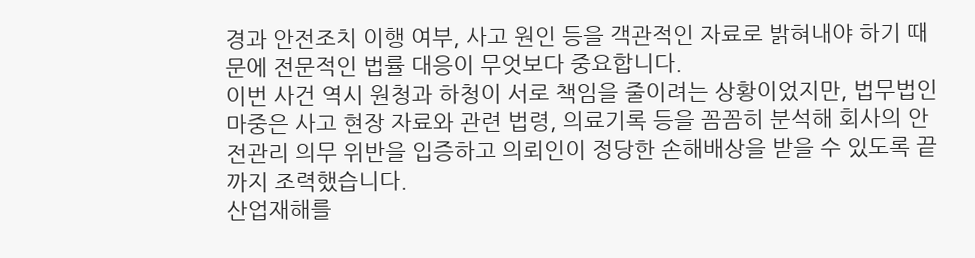경과 안전조치 이행 여부, 사고 원인 등을 객관적인 자료로 밝혀내야 하기 때문에 전문적인 법률 대응이 무엇보다 중요합니다.
이번 사건 역시 원청과 하청이 서로 책임을 줄이려는 상황이었지만, 법무법인 마중은 사고 현장 자료와 관련 법령, 의료기록 등을 꼼꼼히 분석해 회사의 안전관리 의무 위반을 입증하고 의뢰인이 정당한 손해배상을 받을 수 있도록 끝까지 조력했습니다.
산업재해를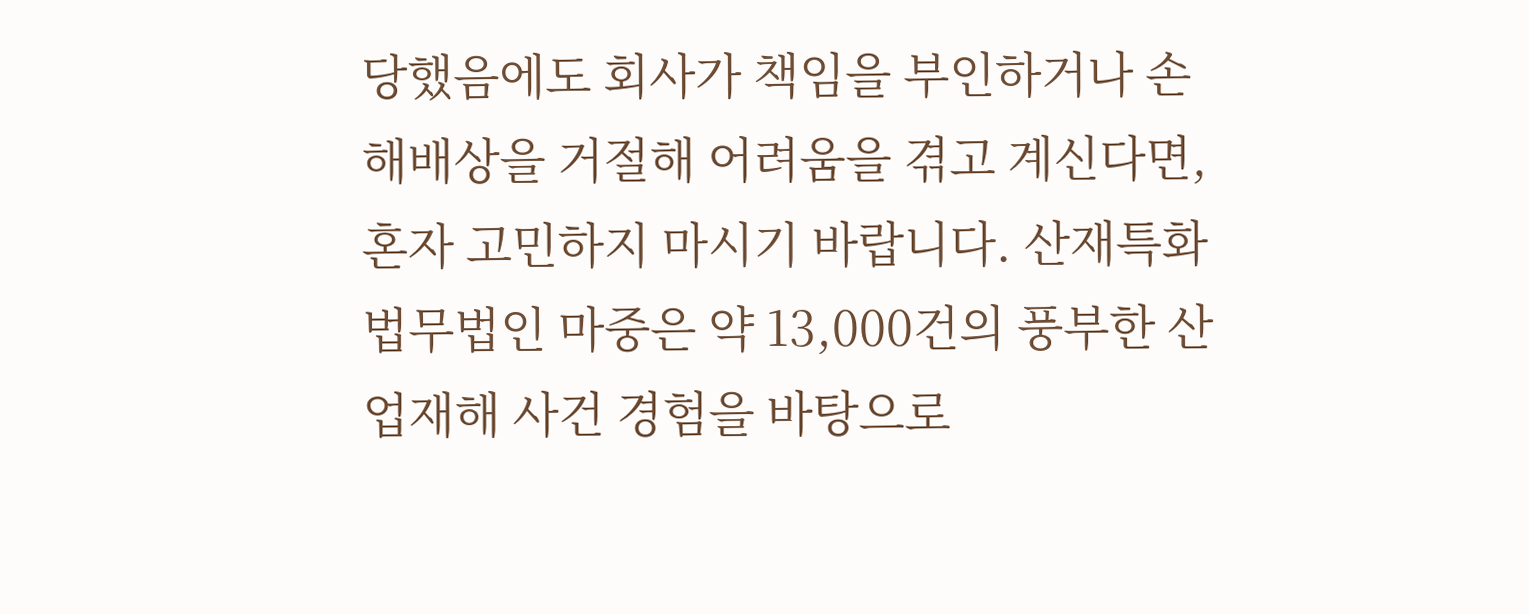당했음에도 회사가 책임을 부인하거나 손해배상을 거절해 어려움을 겪고 계신다면, 혼자 고민하지 마시기 바랍니다. 산재특화 법무법인 마중은 약 13,000건의 풍부한 산업재해 사건 경험을 바탕으로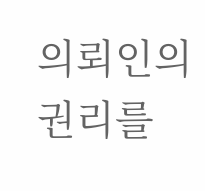의뢰인의 권리를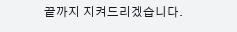끝까지 지켜드리겠습니다.